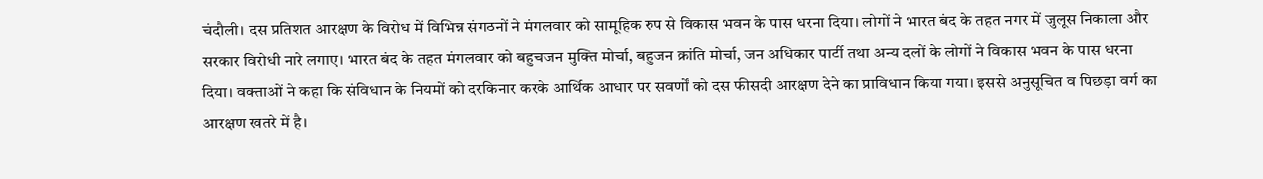चंदौली। दस प्रतिशत आरक्षण के विरोध में विभिन्न संगठनों ने मंगलवार को सामूहिक रुप से विकास भवन के पास धरना दिया। लोगों ने भारत बंद के तहत नगर में जुलूस निकाला और सरकार विरोधी नारे लगाए। भारत बंद के तहत मंगलवार को बहुचजन मुक्ति मोर्चा, बहुजन क्रांति मोर्चा, जन अधिकार पार्टी तथा अन्य दलों के लोगों ने विकास भवन के पास धरना दिया। वक्ताओं ने कहा कि संविधान के नियमों को दरकिनार करके आर्थिक आधार पर सवर्णों को दस फीसदी आरक्षण देने का प्राविधान किया गया। इससे अनुसूचित व पिछड़ा वर्ग का आरक्षण खतरे में है।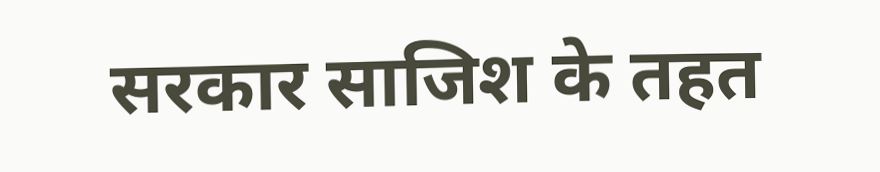सरकार साजिश के तहत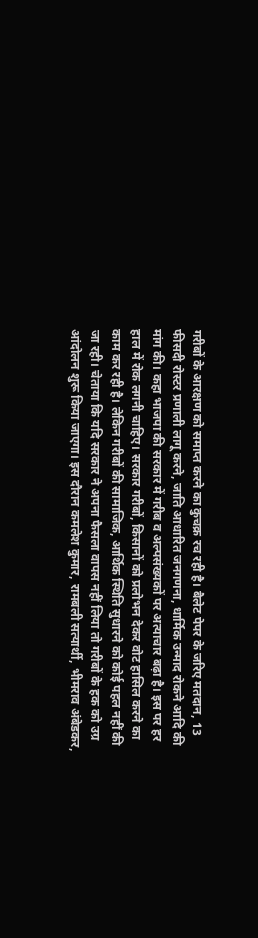गरीबों के आरक्षण को समाप्त करने का कुचक्र रच रही है। बैलेट पेपर के जरिए मतदान, 13 फीसदी रोस्टर प्रणाली लागू करने, जाति आधारित जनगणना, धार्मिक उन्माद रोकने आदि की मांग की। कहा भाजपा की सरकार में गरीब व अल्पसंख्यकों पर अत्याचार बढ़ा है। इस पर हर हाल में रोक लगनी चाहिए। सरकार गरीबों, किसानों को प्रलोभन देकर वोट हासिल करने का काम कर रही है। लेकिन गरीबों की सामाजिक, आर्थिक स्थिति सुधारने को कोई पहल नहीं की जा रही। चेताया कि यदि सरकार ने अपना फैसला वापस नहीं लिया तो गरीबों के हक को उग्र आंदोलन शुरू किया जाएगा। इस दौरान कमलेश कुमार, रामबली सत्यार्थी, भीमराव अंबेडकर,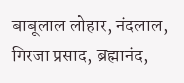बाबूलाल लोहार, नंदलाल, गिरजा प्रसाद, ब्रह्मानंद,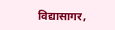विद्यासागर,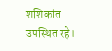शशिकांत उपस्थित रहे।